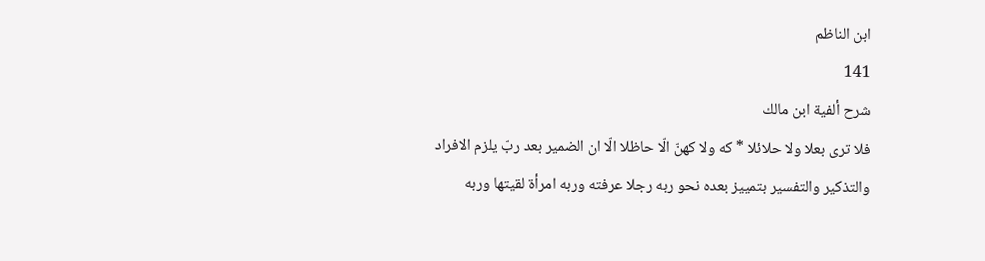ابن الناظم
141
شرح ألفية ابن مالك
فلا ترى بعلا ولا حلائلا * كه ولا كهنّ الّا حاظلا الّا ان الضمير بعد ربّ يلزم الافراد والتذكير والتفسير بتمييز بعده نحو ربه رجلا عرفته وربه امرأة لقيتها وربه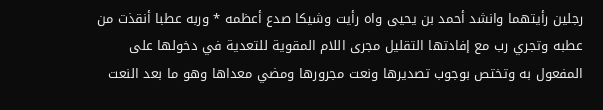رجلين رأيتهما وانشد أحمد بن يحيى واه رأيت وشيكا صدع أعظمه * وربه عطبا أنقذت من عطبه وتجري رب مع إفادتها التقليل مجرى اللام المقوية للتعدية في دخولها على المفعول به وتختص بوجوب تصديرها ونعت مجرورها ومضي معداها وهو ما بعد النعت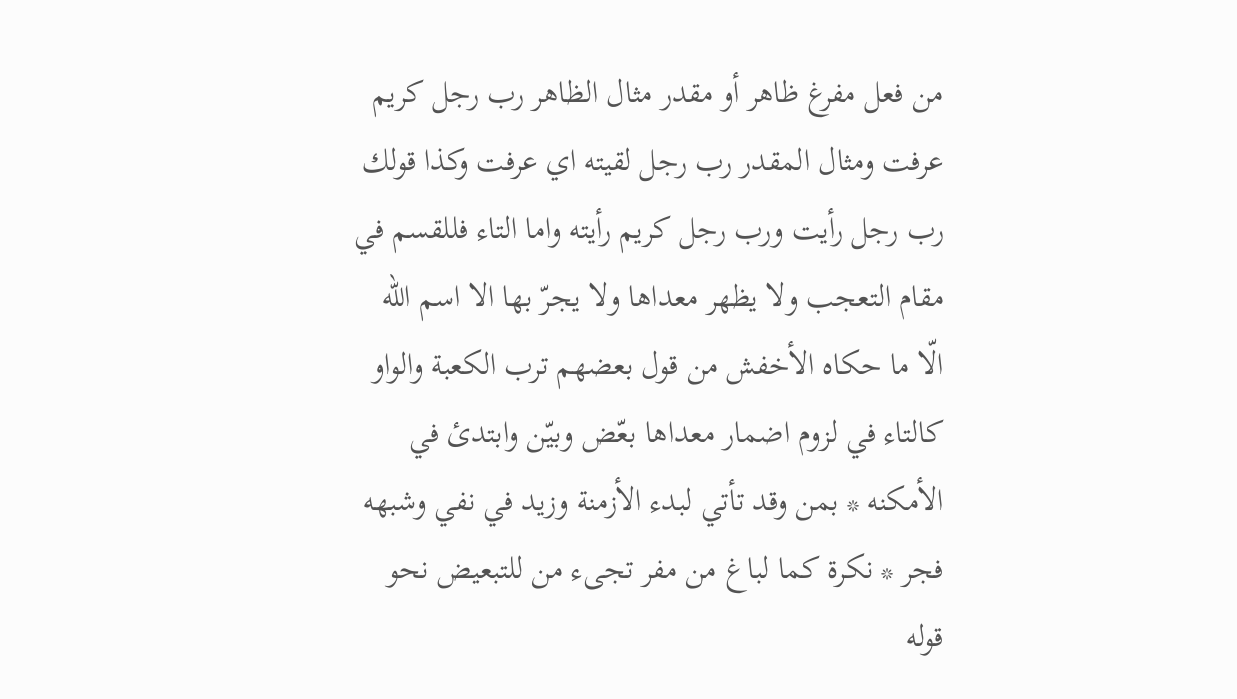من فعل مفرغ ظاهر أو مقدر مثال الظاهر رب رجل كريم عرفت ومثال المقدر رب رجل لقيته اي عرفت وكذا قولك رب رجل رأيت ورب رجل كريم رأيته واما التاء فللقسم في مقام التعجب ولا يظهر معداها ولا يجرّ بها الا اسم اللّه الّا ما حكاه الأخفش من قول بعضهم ترب الكعبة والواو كالتاء في لزوم اضمار معداها بعّض وبيّن وابتدئ في الأمكنه * بمن وقد تأتي لبدء الأزمنة وزيد في نفي وشبهه فجر * نكرة كما لباغ من مفر تجىء من للتبعيض نحو قوله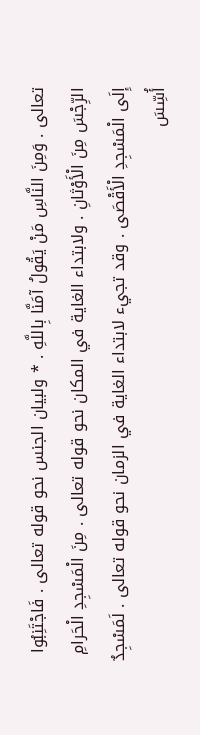تعالى . وَمِنَ النَّاسِ مَنْ يَقُولُ آمَنَّا بِاللَّهِ . * ولبيان الجنس نحو قوله تعالى . فَاجْتَنِبُوا الرِّجْسَ مِنَ الْأَوْثانِ . ولابتداء الغاية في المكان نحو قوله تعالى . مِنَ الْمَسْجِدِ الْحَرامِ إِلَى الْمَسْجِدِ الْأَقْصَى . وقد تجيء لابتداء الغاية في الزمان نحو قوله تعالى . لَمَسْجِدٌ أُسِّسَ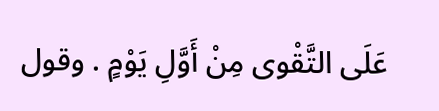عَلَى التَّقْوى مِنْ أَوَّلِ يَوْمٍ . وقول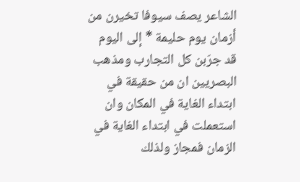الشاعر يصف سيوفا تخيرن من أزمان يوم حليمة * إلى اليوم قد جرّبن كل التجارب ومذهب البصريين ان من حقيقة في ابتداء الغاية في المكان وان استعملت في ابتداء الغاية في الزمان فمجاز ولذلك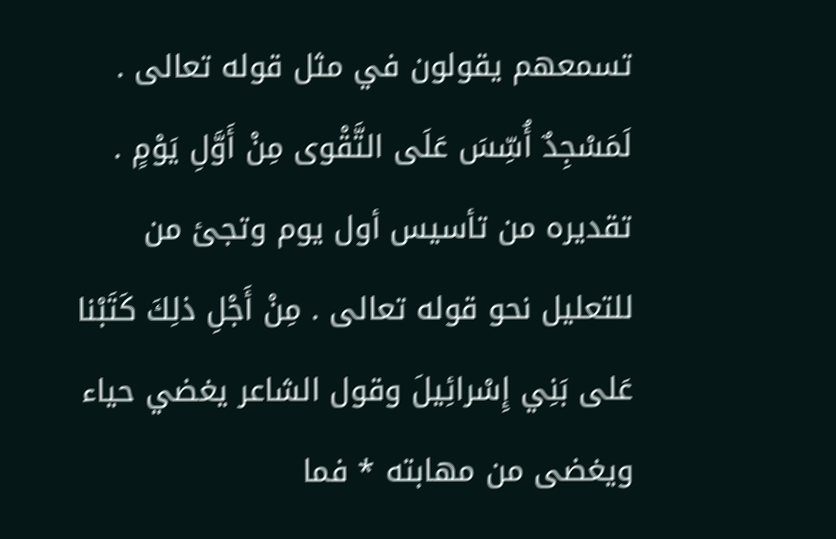تسمعهم يقولون في مثل قوله تعالى . لَمَسْجِدٌ أُسِّسَ عَلَى التَّقْوى مِنْ أَوَّلِ يَوْمٍ . تقديره من تأسيس أول يوم وتجئ من للتعليل نحو قوله تعالى . مِنْ أَجْلِ ذلِكَ كَتَبْنا عَلى بَنِي إِسْرائِيلَ وقول الشاعر يغضي حياء ويغضى من مهابته * فما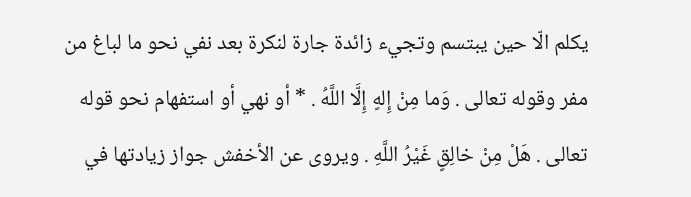يكلم الّا حين يبتسم وتجيء زائدة جارة لنكرة بعد نفي نحو ما لباغ من مفر وقوله تعالى . وَما مِنْ إِلهٍ إِلَّا اللَّهُ . * أو نهي أو استفهام نحو قوله تعالى . هَلْ مِنْ خالِقٍ غَيْرُ اللَّهِ . ويروى عن الأخفش جواز زيادتها في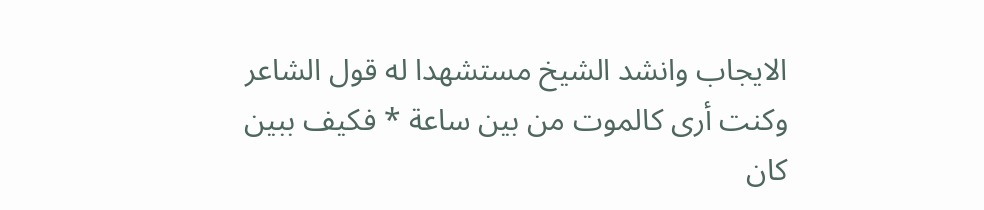الايجاب وانشد الشيخ مستشهدا له قول الشاعر وكنت أرى كالموت من بين ساعة * فكيف ببين كان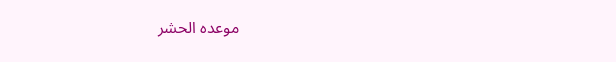موعده الحشر